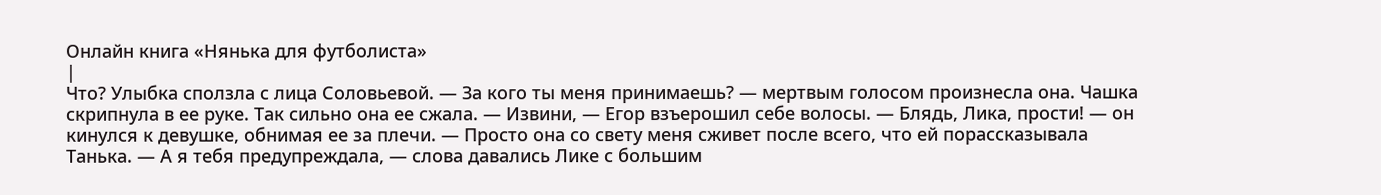Онлайн книга «Нянька для футболиста»
|
Что? Улыбка сползла с лица Соловьевой. — За кого ты меня принимаешь? — мертвым голосом произнесла она. Чашка скрипнула в ее руке. Так сильно она ее сжала. — Извини, — Егор взъерошил себе волосы. — Блядь, Лика, прости! — он кинулся к девушке, обнимая ее за плечи. — Просто она со свету меня сживет после всего, что ей порассказывала Танька. — А я тебя предупреждала, — слова давались Лике с большим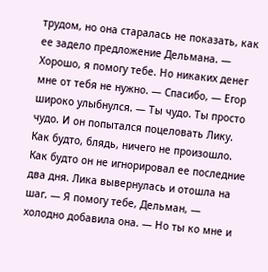трудом, но она старалась не показать, как ее задело предложение Дельмана. — Хорошо, я помогу тебе. Но никаких денег мне от тебя не нужно. — Спасибо, — Егор широко улыбнулся. — Ты чудо. Ты просто чудо. И он попытался поцеловать Лику. Как будто, блядь, ничего не произошло. Как будто он не игнорировал ее последние два дня. Лика вывернулась и отошла на шаг. — Я помогу тебе, Дельман, — холодно добавила она. — Но ты ко мне и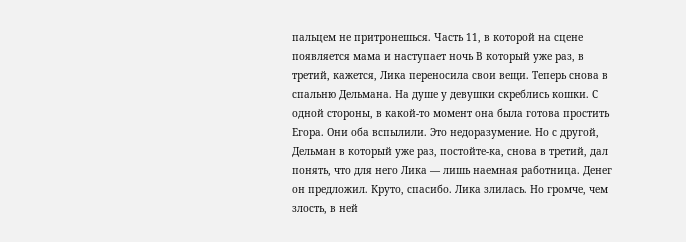пальцем не притронешься. Часть 11, в которой на сцене появляется мама и наступает ночь В который уже раз, в третий, кажется, Лика переносила свои вещи. Теперь снова в спальню Дельмана. На душе у девушки скреблись кошки. С одной стороны, в какой-то момент она была готова простить Егора. Они оба вспылили. Это недоразумение. Но с другой, Дельман в который уже раз, постойте-ка, снова в третий, дал понять, что для него Лика — лишь наемная работница. Денег он предложил. Круто, спасибо. Лика злилась. Но громче, чем злость, в ней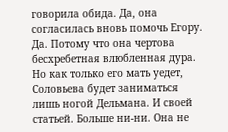говорила обида. Да, она согласилась вновь помочь Егору. Да. Потому что она чертова бесхребетная влюбленная дура. Но как только его мать уедет, Соловьева будет заниматься лишь ногой Дельмана. И своей статьей. Больше ни-ни. Она не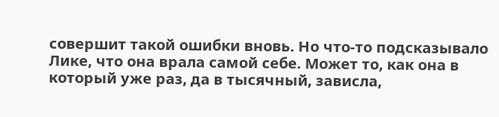совершит такой ошибки вновь. Но что-то подсказывало Лике, что она врала самой себе. Может то, как она в который уже раз, да в тысячный, зависла,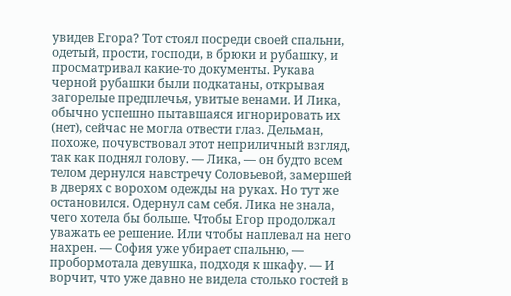увидев Егора? Тот стоял посреди своей спальни, одетый, прости, господи, в брюки и рубашку, и просматривал какие-то документы. Рукава черной рубашки были подкатаны, открывая загорелые предплечья, увитые венами. И Лика, обычно успешно пытавшаяся игнорировать их (нет), сейчас не могла отвести глаз. Дельман, похоже, почувствовал этот неприличный взгляд, так как поднял голову. — Лика, — он будто всем телом дернулся навстречу Соловьевой, замершей в дверях с ворохом одежды на руках. Но тут же остановился. Одернул сам себя. Лика не знала, чего хотела бы больше. Чтобы Егор продолжал уважать ее решение. Или чтобы наплевал на него нахрен. — София уже убирает спальню, — пробормотала девушка, подходя к шкафу. — И ворчит, что уже давно не видела столько гостей в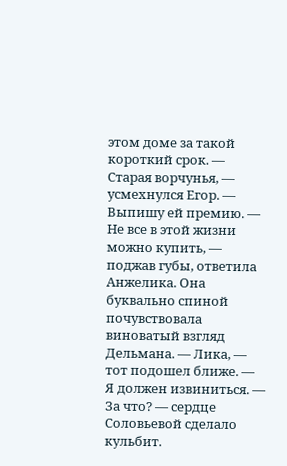этом доме за такой короткий срок. — Старая ворчунья, — усмехнулся Егор. — Выпишу ей премию. — Не все в этой жизни можно купить, — поджав губы, ответила Анжелика. Она буквально спиной почувствовала виноватый взгляд Дельмана. — Лика, — тот подошел ближе. — Я должен извиниться. — За что? — сердце Соловьевой сделало кульбит.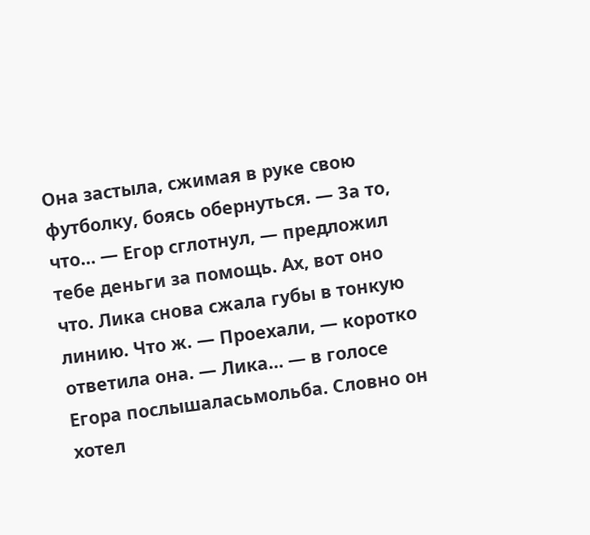Она застыла, сжимая в руке свою футболку, боясь обернуться. — За то, что… — Егор сглотнул, — предложил тебе деньги за помощь. Ах, вот оно что. Лика снова сжала губы в тонкую линию. Что ж. — Проехали, — коротко ответила она. — Лика… — в голосе Егора послышаласьмольба. Словно он хотел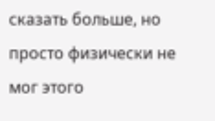сказать больше, но просто физически не мог этого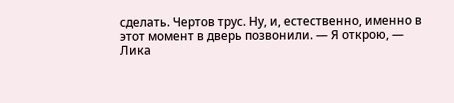сделать. Чертов трус. Ну, и, естественно, именно в этот момент в дверь позвонили. — Я открою, — Лика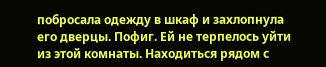побросала одежду в шкаф и захлопнула его дверцы. Пофиг. Ей не терпелось уйти из этой комнаты. Находиться рядом с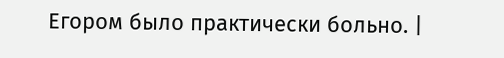Егором было практически больно. |